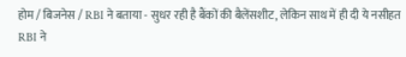होम / बिजनेस / RBI ने बताया - सुधर रही है बैंकों की बैलेंसशीट, लेकिन साथ में ही दी ये नसीहत
RBI ने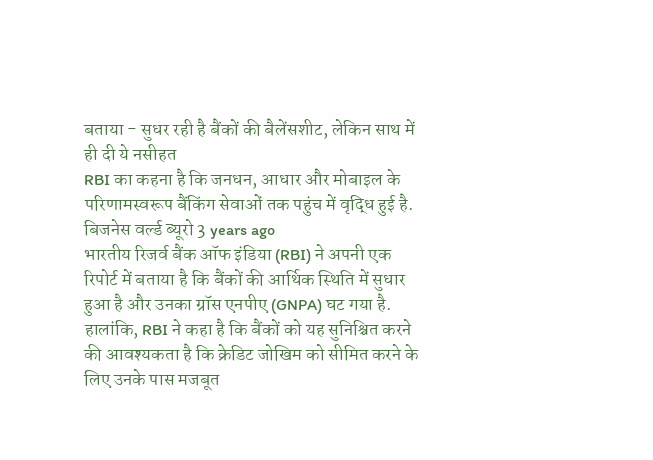बताया - सुधर रही है बैंकों की बैलेंसशीट, लेकिन साथ में ही दी ये नसीहत
RBI का कहना है कि जनधन, आधार और मोबाइल के परिणामस्वरूप बैंकिंग सेवाओं तक पहुंच में वृद्धि हुई है.
बिजनेस वर्ल्ड ब्यूरो 3 years ago
भारतीय रिजर्व बैंक ऑफ इंडिया (RBI) ने अपनी एक रिपोर्ट में बताया है कि बैंकों की आर्थिक स्थिति में सुधार हुआ है और उनका ग्रॉस एनपीए (GNPA) घट गया है. हालांकि, RBI ने कहा है कि बैंकों को यह सुनिश्चित करने की आवश्यकता है कि क्रेडिट जोखिम को सीमित करने के लिए उनके पास मजबूत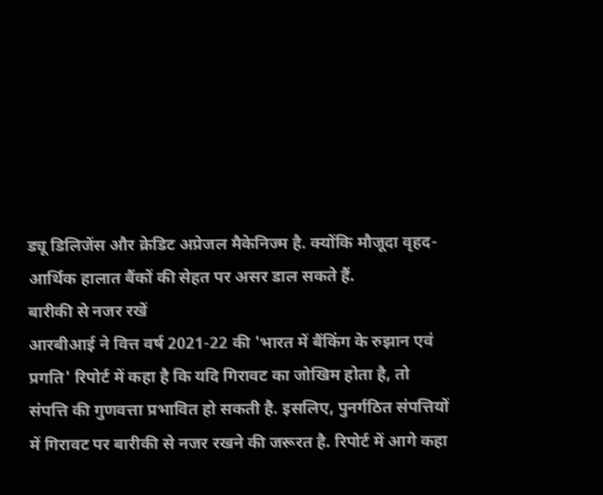ड्यू डिलिजेंस और क्रेडिट अप्रेजल मैकेनिज्म है. क्योंकि मौजूदा वृहद-आर्थिक हालात बैंकों की सेहत पर असर डाल सकते हैं.
बारीकी से नजर रखें
आरबीआई ने वित्त वर्ष 2021-22 की 'भारत में बैंकिंग के रुझान एवं प्रगति' रिपोर्ट में कहा है कि यदि गिरावट का जोखिम होता है, तो संपत्ति की गुणवत्ता प्रभावित हो सकती है. इसलिए, पुनर्गठित संपत्तियों में गिरावट पर बारीकी से नजर रखने की जरूरत है. रिपोर्ट में आगे कहा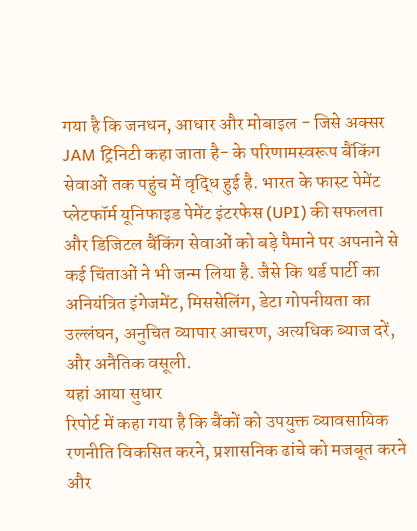गया है कि जनधन, आधार और मोबाइल - जिसे अक्सर JAM ट्रिनिटी कहा जाता है- के परिणामस्वरूप बैंकिंग सेवाओं तक पहुंच में वृद्धि हुई है. भारत के फास्ट पेमेंट प्लेटफॉर्म यूनिफाइड पेमेंट इंटरफेस (UPI) की सफलता और डिजिटल बैंकिंग सेवाओं को बड़े पैमाने पर अपनाने से कई चिंताओं ने भी जन्म लिया है. जैसे कि थर्ड पार्टी का अनियंत्रित इंगेजमेंट, मिससेलिंग, डेटा गोपनीयता का उल्लंघन, अनुचित व्यापार आचरण, अत्यधिक ब्याज दरें, और अनैतिक वसूली.
यहां आया सुधार
रिपोर्ट में कहा गया है कि बैंकों को उपयुक्त व्यावसायिक रणनीति विकसित करने, प्रशासनिक ढांचे को मजबूत करने और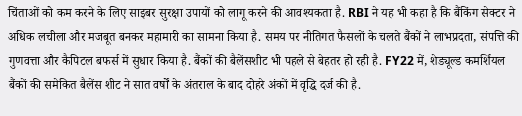चिंताओं को कम करने के लिए साइबर सुरक्षा उपायों को लागू करने की आवश्यकता है. RBI ने यह भी कहा है कि बैंकिंग सेक्टर ने अधिक लचीला और मजबूत बनकर महामारी का सामना किया है. समय पर नीतिगत फैसलों के चलते बैंकों ने लाभप्रदता, संपत्ति की गुणवत्ता और कैपिटल बफर्स में सुधार किया है. बैंकों की बैलेंसशीट भी पहले से बेहतर हो रही है. FY22 में, शेड्यूल्ड कमर्शियल बैंकों की समेकित बैलेंस शीट ने सात वर्षों के अंतराल के बाद दोहरे अंकों में वृद्धि दर्ज की है.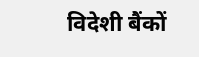विदेशी बैंकों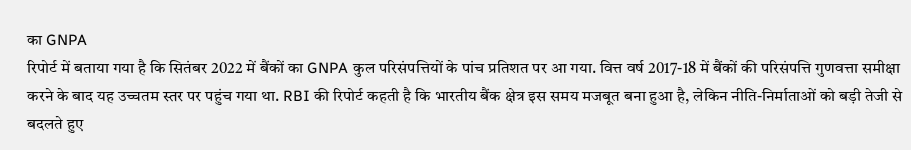का GNPA
रिपोर्ट में बताया गया है कि सितंबर 2022 में बैंकों का GNPA कुल परिसंपत्तियों के पांच प्रतिशत पर आ गया. वित्त वर्ष 2017-18 में बैंकों की परिसंपत्ति गुणवत्ता समीक्षा करने के बाद यह उच्चतम स्तर पर पहुंच गया था. RBI की रिपोर्ट कहती है कि भारतीय बैंक क्षेत्र इस समय मजबूत बना हुआ है, लेकिन नीति-निर्माताओं को बड़ी तेजी से बदलते हुए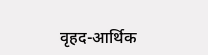वृहद-आर्थिक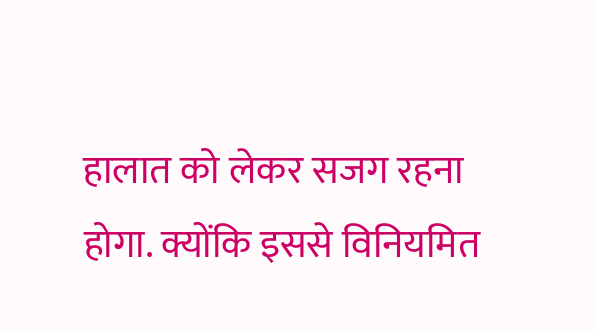हालात को लेकर सजग रहना होगा. क्योंकि इससे विनियमित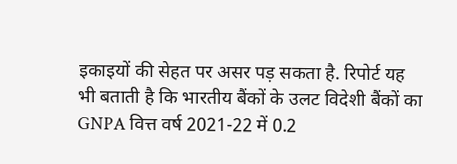इकाइयों की सेहत पर असर पड़ सकता है. रिपोर्ट यह भी बताती है कि भारतीय बैंकों के उलट विदेशी बैंकों का GNPA वित्त वर्ष 2021-22 में 0.2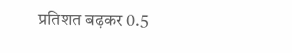प्रतिशत बढ़कर 0.5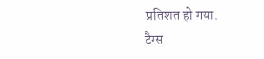प्रतिशत हो गया.
टैग्स